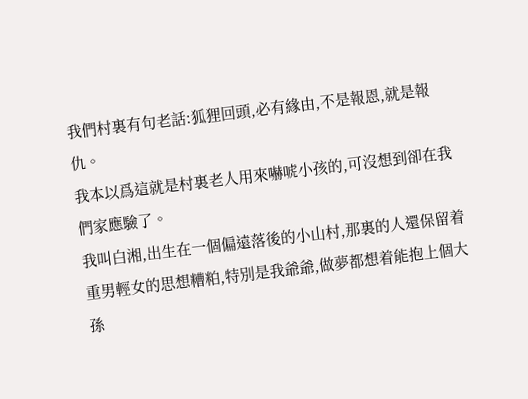我們村裏有句老話:狐狸回頭,必有緣由,不是報恩,就是報仇。
我本以爲這就是村裏老人用來嚇唬小孩的,可沒想到卻在我們家應驗了。
我叫白湘,出生在一個偏遠落後的小山村,那裏的人還保留着重男輕女的思想糟粕,特別是我爺爺,做夢都想着能抱上個大孫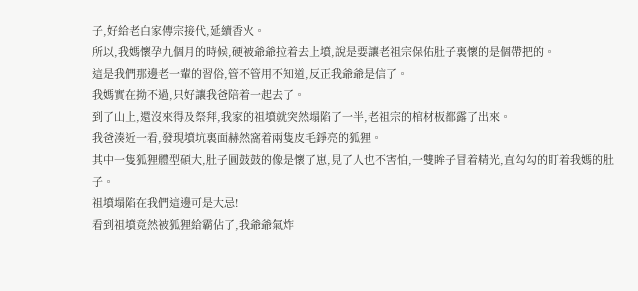子,好給老白家傳宗接代,延續香火。
所以,我媽懷孕九個月的時候,硬被爺爺拉着去上墳,說是要讓老祖宗保佑肚子裏懷的是個帶把的。
這是我們那邊老一輩的習俗,管不管用不知道,反正我爺爺是信了。
我媽實在拗不過,只好讓我爸陪着一起去了。
到了山上,還沒來得及祭拜,我家的祖墳就突然塌陷了一半,老祖宗的棺材板都露了出來。
我爸湊近一看,發現墳坑裏面赫然窩着兩隻皮毛錚亮的狐狸。
其中一隻狐狸體型碩大,肚子圓鼓鼓的像是懷了崽,見了人也不害怕,一雙眸子冒着精光,直勾勾的盯着我媽的肚子。
祖墳塌陷在我們這邊可是大忌!
看到祖墳竟然被狐狸給霸佔了,我爺爺氣炸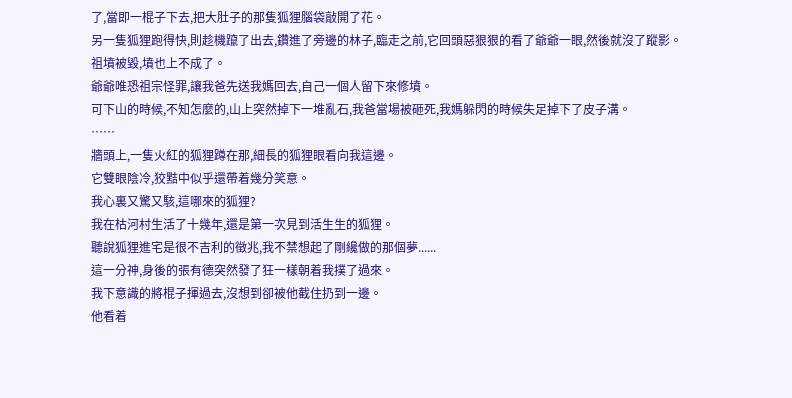了,當即一棍子下去,把大肚子的那隻狐狸腦袋敲開了花。
另一隻狐狸跑得快,則趁機躥了出去,鑽進了旁邊的林子,臨走之前,它回頭惡狠狠的看了爺爺一眼,然後就沒了蹤影。
祖墳被毀,墳也上不成了。
爺爺唯恐祖宗怪罪,讓我爸先送我媽回去,自己一個人留下來修墳。
可下山的時候,不知怎麼的,山上突然掉下一堆亂石,我爸當場被砸死,我媽躲閃的時候失足掉下了皮子溝。
……
牆頭上,一隻火紅的狐狸蹲在那,細長的狐狸眼看向我這邊。
它雙眼陰冷,狡黠中似乎還帶着幾分笑意。
我心裏又驚又駭,這哪來的狐狸?
我在枯河村生活了十幾年,還是第一次見到活生生的狐狸。
聽說狐狸進宅是很不吉利的徵兆,我不禁想起了剛纔做的那個夢......
這一分神,身後的張有德突然發了狂一樣朝着我撲了過來。
我下意識的將棍子揮過去,沒想到卻被他截住扔到一邊。
他看着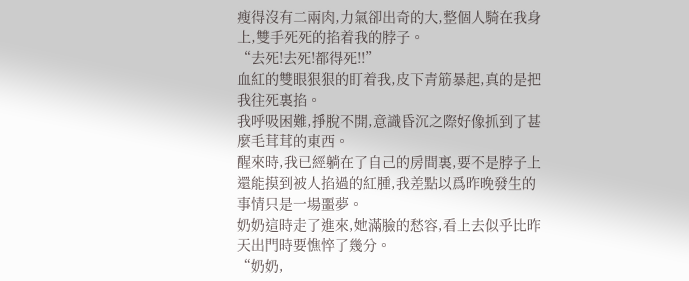瘦得沒有二兩肉,力氣卻出奇的大,整個人騎在我身上,雙手死死的掐着我的脖子。
“去死!去死!都得死!!”
血紅的雙眼狠狠的盯着我,皮下青筋暴起,真的是把我往死裏掐。
我呼吸困難,掙脫不開,意識昏沉之際好像抓到了甚麼毛茸茸的東西。
醒來時,我已經躺在了自己的房間裏,要不是脖子上還能摸到被人掐過的紅腫,我差點以爲昨晚發生的事情只是一場噩夢。
奶奶這時走了進來,她滿臉的愁容,看上去似乎比昨天出門時要憔悴了幾分。
“奶奶,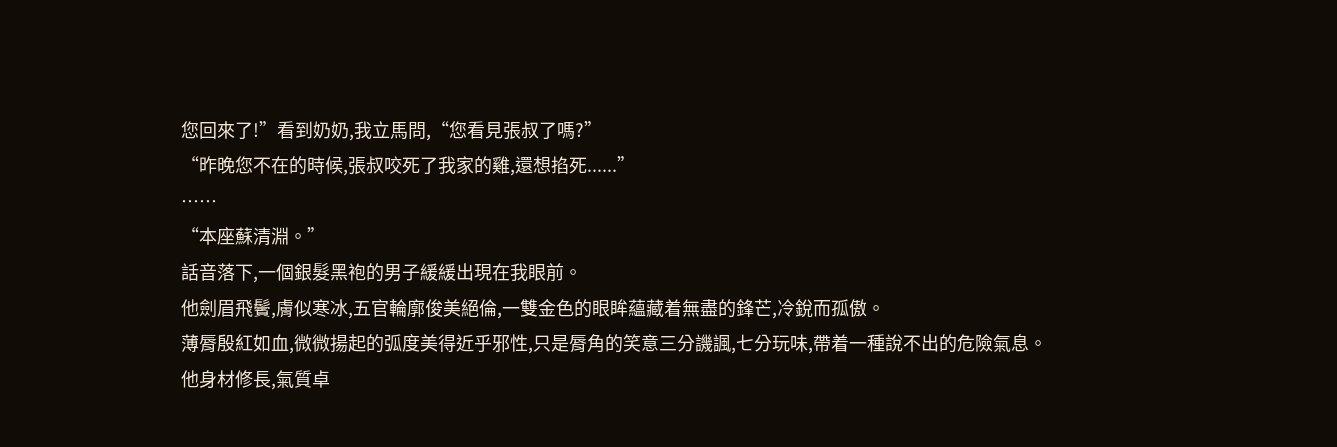您回來了!”看到奶奶,我立馬問,“您看見張叔了嗎?”
“昨晚您不在的時候,張叔咬死了我家的雞,還想掐死......”
……
“本座蘇清淵。”
話音落下,一個銀髮黑袍的男子緩緩出現在我眼前。
他劍眉飛鬢,膚似寒冰,五官輪廓俊美絕倫,一雙金色的眼眸蘊藏着無盡的鋒芒,冷銳而孤傲。
薄脣殷紅如血,微微揚起的弧度美得近乎邪性,只是脣角的笑意三分譏諷,七分玩味,帶着一種說不出的危險氣息。
他身材修長,氣質卓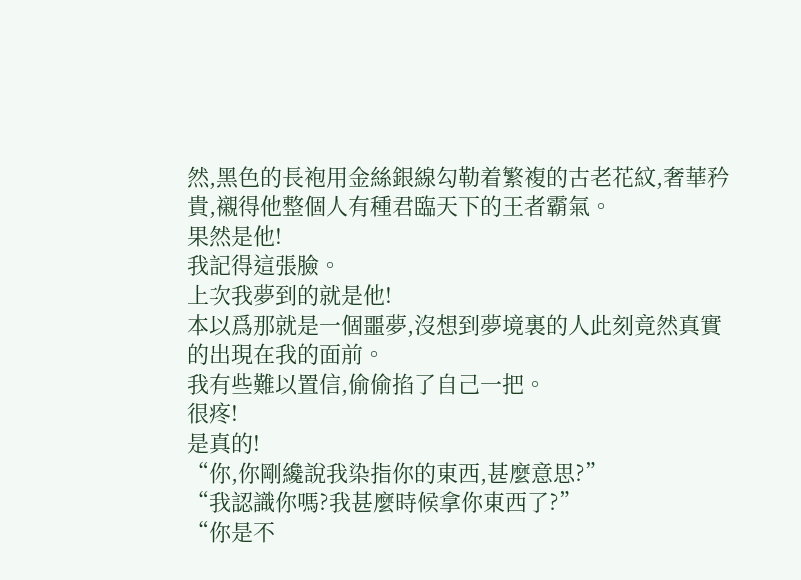然,黑色的長袍用金絲銀線勾勒着繁複的古老花紋,奢華矜貴,襯得他整個人有種君臨天下的王者霸氣。
果然是他!
我記得這張臉。
上次我夢到的就是他!
本以爲那就是一個噩夢,沒想到夢境裏的人此刻竟然真實的出現在我的面前。
我有些難以置信,偷偷掐了自己一把。
很疼!
是真的!
“你,你剛纔說我染指你的東西,甚麼意思?”
“我認識你嗎?我甚麼時候拿你東西了?”
“你是不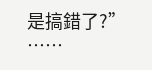是搞錯了?”
……